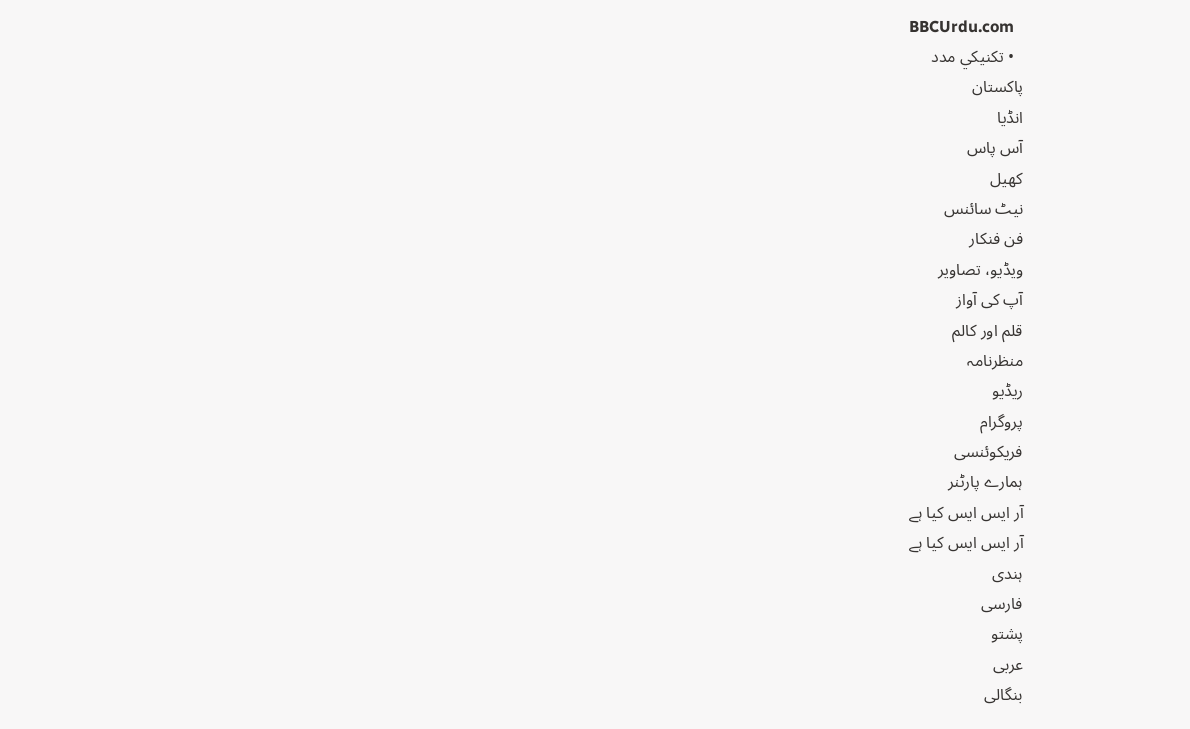BBCUrdu.com
  • تکنيکي مدد
پاکستان
انڈیا
آس پاس
کھیل
نیٹ سائنس
فن فنکار
ویڈیو، تصاویر
آپ کی آواز
قلم اور کالم
منظرنامہ
ریڈیو
پروگرام
فریکوئنسی
ہمارے پارٹنر
آر ایس ایس کیا ہے
آر ایس ایس کیا ہے
ہندی
فارسی
پشتو
عربی
بنگالی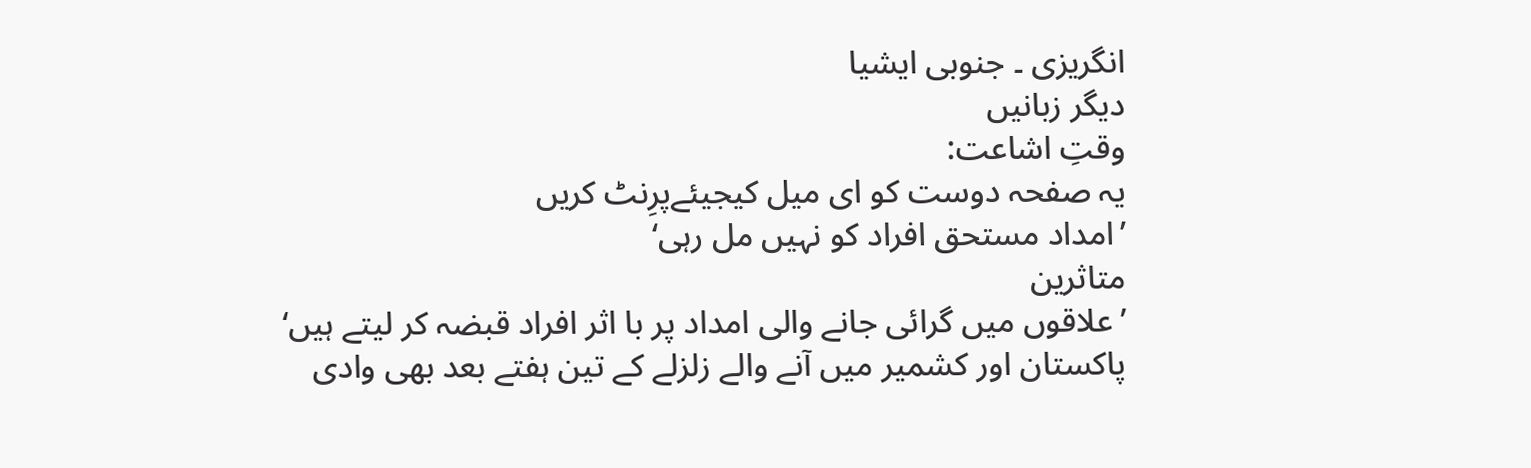انگریزی ۔ جنوبی ایشیا
دیگر زبانیں
وقتِ اشاعت:
یہ صفحہ دوست کو ای میل کیجیئےپرِنٹ کریں
’امداد مستحق افراد کو نہیں مل رہی‘
متاثرین
’علاقوں میں گرائی جانے والی امداد پر با اثر افراد قبضہ کر لیتے ہیں‘
پاکستان اور کشمیر میں آنے والے زلزلے کے تین ہفتے بعد بھی وادی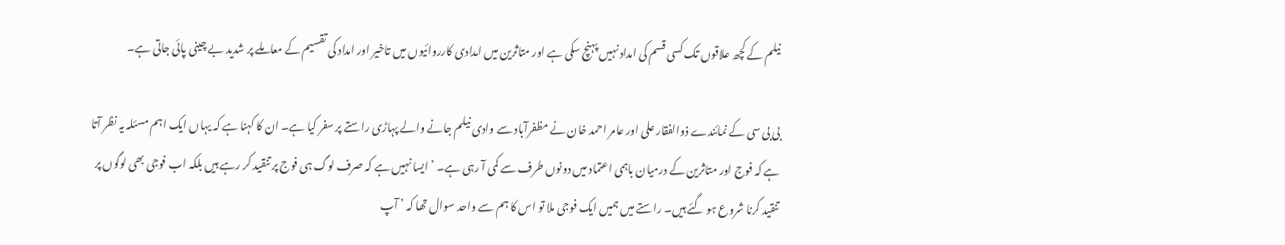نیلم کے کچھ علاقوں تک کسی قسم کی امداد نہیں پہنچ سکی ہے اور متاثرین میں امدادی کارروائیوں میں تاخیر اور امداد کی تقسیم کے معاملے پر شدید بے چینی پائی جاتی ہے۔

بی بی سی کے نمائندے ذوالفقار علی اور عامر احمد خان نے مظفرآباد سے وادی نیلم جانے والے پہاڑی راستے پر سفر کیا ہے۔ ان کا کہنا ہے کہ یہاں ایک اہم مسئلہ یہ نظر آتا ہے کہ فوج اور متاثرین کے درمیان باہمی اعتماد میں دونوں طرف سے کمی آ رہی ہے۔ ’ایسا نہیں ہے کہ صرف لوگ ہی فوج پر تنقید کر رہے ہیں بلکہ اب فوجی بھی لوگوں پر تنقید کرنا شروع ہو گئے ہیں۔ راستے میں ہمیں ایک فوجی ملا تو اس کا ہم سے واحد سوال تھا کہ ’ آپ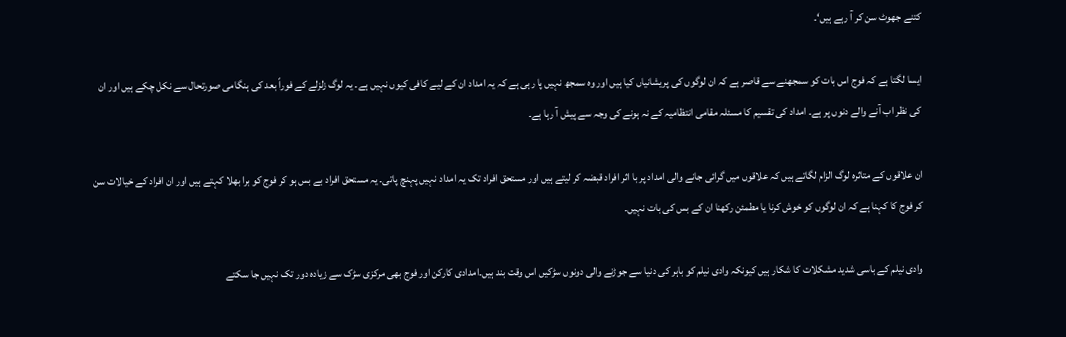کتنے جھوٹ سن کر آ رہے ہیں‘۔

ایسا لگتا ہے کہ فوج اس بات کو سمجھنے سے قاصر ہے کہ ان لوگوں کی پریشانیاں کیا ہیں اور وہ سمجھ نہیں پا رہی ہے کہ یہ امداد ان کے لیے کافی کیوں نہیں ہے۔ یہ لوگ زلزلے کے فوراً بعد کی ہنگامی صورتحال سے نکل چکے ہیں اور ان کی نظر اب آنے والے دنوں پر ہے۔ امداد کی تقسیم کا مسئلہ مقامی انتظامیہ کے نہ ہونے کی وجہ سے پیش آ رہا ہے۔

ان علاقوں کے متاثرہ لوگ الزام لگاتے ہیں کہ علاقوں میں گرائی جانے والی امداد پر با اثر افراد قبضہ کر لیتے ہیں اور مستحق افراد تک یہ امداد نہیں پہنچ پاتی۔ یہ مستحق افراد بے بس ہو کر فوج کو برا بھلا کہتے ہیں اور ان افراد کے خیالات سن کر فوج کا کہنا ہے کہ ان لوگوں کو خوش کرنا یا مطمئن رکھنا ان کے بس کی بات نہیں۔

وادی نیلم کے باسی شدید مشکلات کا شکار ہیں کیونکہ وادی نیلم کو باہر کی دنیا سے جوڑنے والی دونوں سڑکیں اس وقت بند ہیں۔امدادی کارکن اور فوج بھی مرکزی سڑک سے زیادہ دور تک نہیں جا سکتے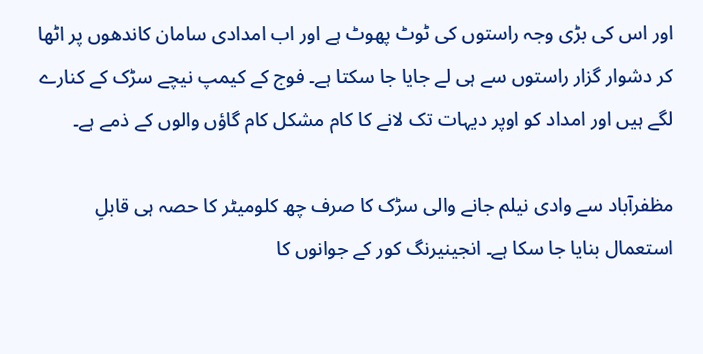اور اس کی بڑی وجہ راستوں کی ٹوٹ پھوٹ ہے اور اب امدادی سامان کاندھوں پر اٹھا کر دشوار گزار راستوں سے ہی لے جایا جا سکتا ہے۔ فوج کے کیمپ نیچے سڑک کے کنارے لگے ہیں اور امداد کو اوپر دیہات تک لانے کا کام مشکل کام گاؤں والوں کے ذمے ہے۔

مظفرآباد سے وادی نیلم جانے والی سڑک کا صرف چھ کلومیٹر کا حصہ ہی قابلِ استعمال بنایا جا سکا ہے۔ انجینیرنگ کور کے جوانوں کا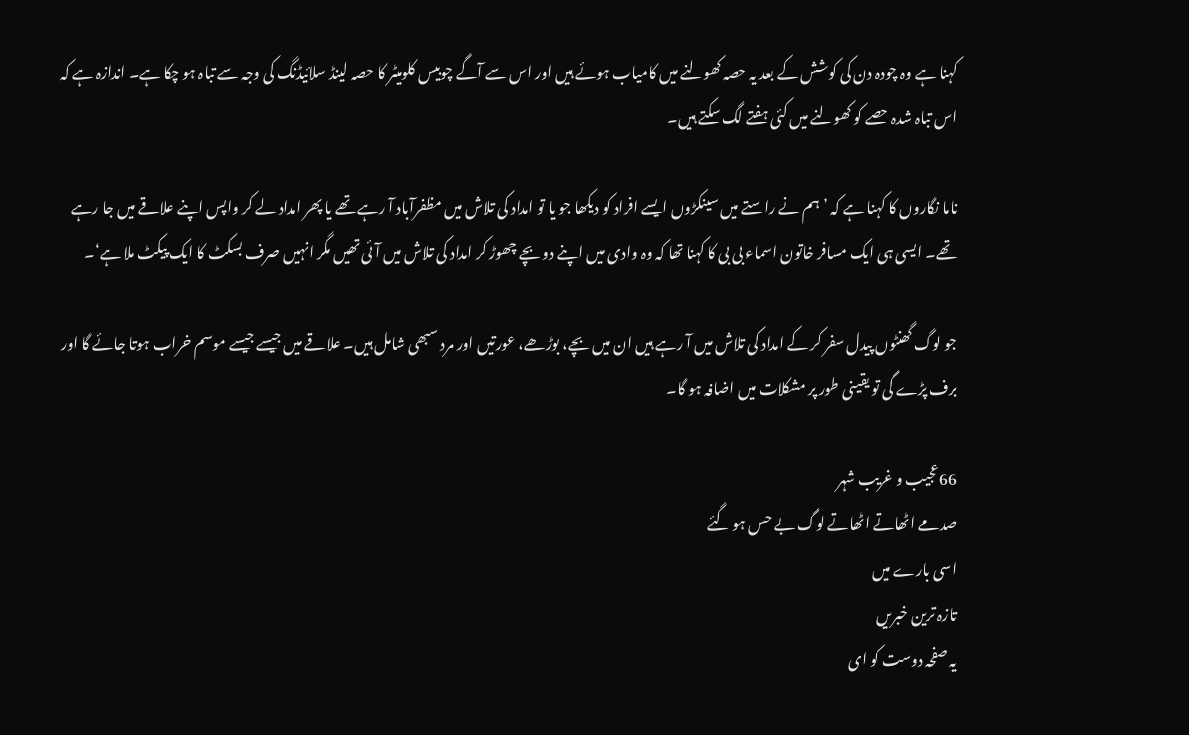کہنا ہے وہ چودہ دن کی کوشش کے بعد یہ حصہ کھولنے میں کامیاب ہوئے ہیں اور اس سے آگے چوبیس کلومیٹر کا حصہ لینڈ سلائیڈنگ کی وجہ سے تباہ ہو چکا ہے۔ اندازہ ہے کہ اس تباہ شدہ حصے کو کھولنے میں کئی ہفتے لگ سکتے ہیں۔

ناما نگاروں کا کہنا ہے کہ ’ہم نے راستے میں سینکڑوں ایسے افراد کو دیکھا جو یا تو امداد کی تلاش میں مظفرآباد آ رہے تھے یا پھر امداد لے کر واپس اپنے علاقے میں جا رہے تھے۔ ایسی ہی ایک مسافر خاتون اسماء بی بی کا کہنا تھا کہ وہ وادی میں اپنے دو بچے چھوڑ کر امداد کی تلاش میں آئی تھیں مگر انہیں صرف بسکٹ کا ایک پیکٹ ملا ہے‘۔

جو لوگ گھنٹوں پیدل سفر کر کے امداد کی تلاش میں آ رہے ہیں ان میں بچے، بوڑھے، عورتیں اور مرد سبھی شامل ہیں۔ علاقے میں جیسے جیسے موسم خراب ہوتا جائے گا اور برف پڑے گی تو یقینی طور پر مشکلات میں اضافہ ہو گا۔

66عجیب و غریب شہر
صدمے اٹھاتے اٹھاتے لوگ بے حس ہو گئے
اسی بارے میں
تازہ ترین خبریں
یہ صفحہ دوست کو ای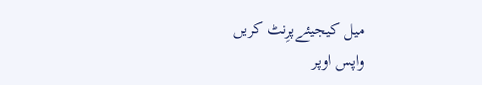میل کیجیئےپرِنٹ کریں
واپس اوپر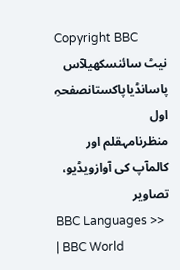Copyright BBC
نیٹ سائنسکھیلآس پاسانڈیاپاکستانصفحہِ اول
منظرنامہقلم اور کالمآپ کی آوازویڈیو، تصاویر
BBC Languages >> | BBC World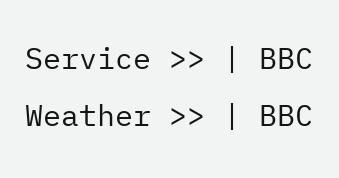Service >> | BBC Weather >> | BBC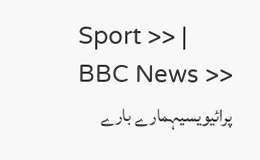Sport >> | BBC News >>
پرائیویسیہمارے بارے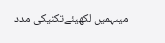میںہمیں لکھیئےتکنیکی مدد